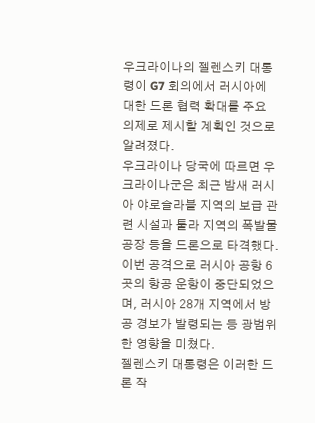우크라이나의 젤렌스키 대통령이 G7 회의에서 러시아에 대한 드론 협력 확대를 주요 의제로 제시할 계획인 것으로 알려졌다.
우크라이나 당국에 따르면 우크라이나군은 최근 밤새 러시아 야로슬라블 지역의 보급 관련 시설과 툴라 지역의 폭발물 공장 등을 드론으로 타격했다. 이번 공격으로 러시아 공항 6곳의 항공 운항이 중단되었으며, 러시아 28개 지역에서 방공 경보가 발령되는 등 광범위한 영향을 미쳤다.
젤렌스키 대통령은 이러한 드론 작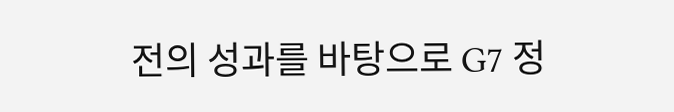전의 성과를 바탕으로 G7 정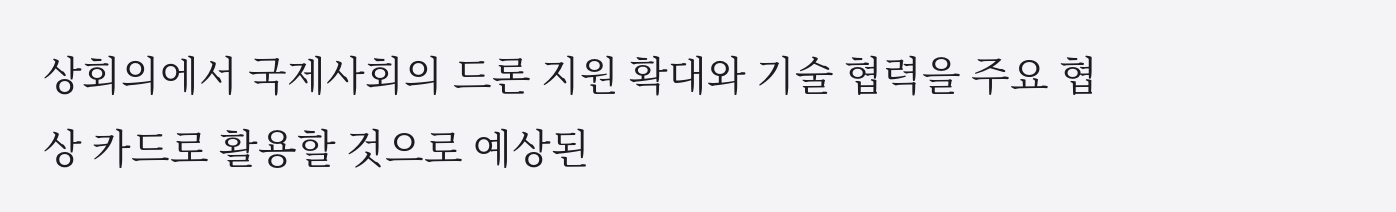상회의에서 국제사회의 드론 지원 확대와 기술 협력을 주요 협상 카드로 활용할 것으로 예상된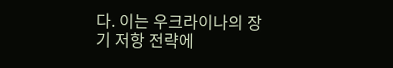다. 이는 우크라이나의 장기 저항 전략에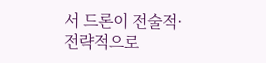서 드론이 전술적·전략적으로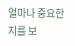얼마나 중요한지를 보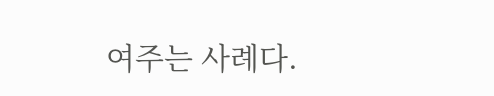여주는 사례다.